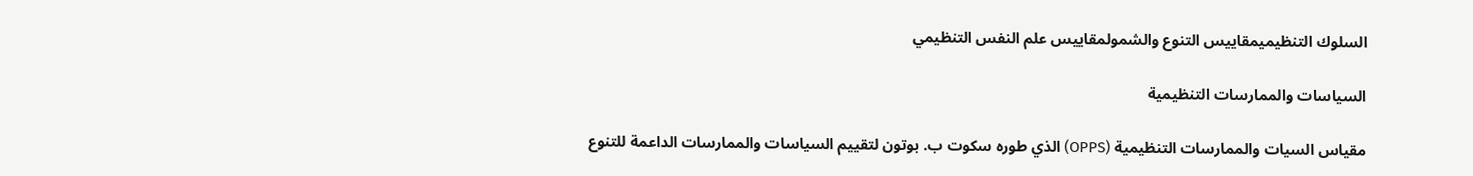السلوك التنظيميمقاييس التنوع والشمولمقاييس علم النفس التنظيمي

السياسات والممارسات التنظيمية

مقياس السيات والممارسات التنظيمية (OPPS) الذي طوره سكوت ب. بوتون لتقييم السياسات والممارسات الداعمة للتنوع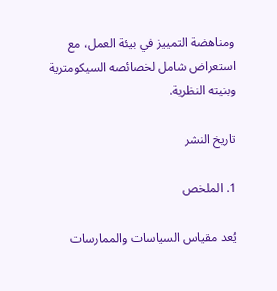ومناهضة التمييز في بيئة العمل، مع استعراض شامل لخصائصه السيكومترية وبنيته النظرية.

تاريخ النشر

1. الملخص

يُعد مقياس السياسات والممارسات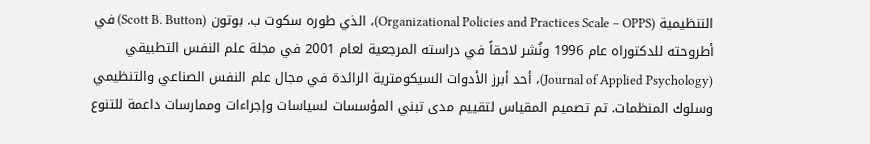التنظيمية (Organizational Policies and Practices Scale – OPPS)، الذي طوره سكوت ب. بوتون (Scott B. Button) في أطروحته للدكتوراه عام 1996 ونُشر لاحقاً في دراسته المرجعية لعام 2001 في مجلة علم النفس التطبيقي (Journal of Applied Psychology)، أحد أبرز الأدوات السيكومترية الرائدة في مجال علم النفس الصناعي والتنظيمي وسلوك المنظمات. تم تصميم المقياس لتقييم مدى تبني المؤسسات لسياسات وإجراءات وممارسات داعمة للتنوع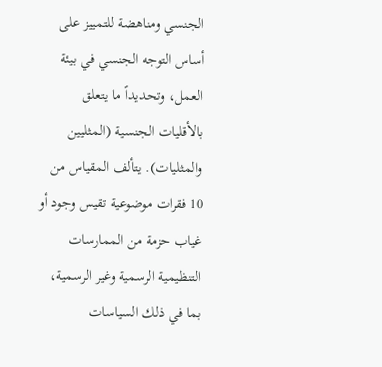الجنسي ومناهضة للتمييز على أساس التوجه الجنسي في بيئة العمل، وتحديداً ما يتعلق بالأقليات الجنسية (المثليين والمثليات). يتألف المقياس من 10 فقرات موضوعية تقيس وجود أو غياب حزمة من الممارسات التنظيمية الرسمية وغير الرسمية، بما في ذلك السياسات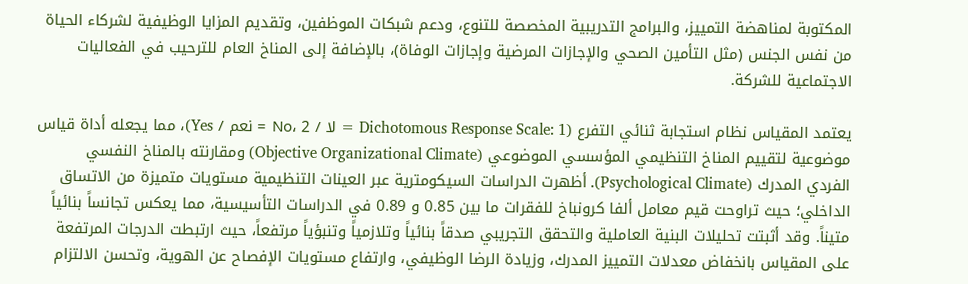المكتوبة لمناهضة التمييز، والبرامج التدريبية المخصصة للتنوع، ودعم شبكات الموظفين، وتقديم المزايا الوظيفية لشركاء الحياة من نفس الجنس (مثل التأمين الصحي والإجازات المرضية وإجازات الوفاة)، بالإضافة إلى المناخ العام للترحيب في الفعاليات الاجتماعية للشركة.

يعتمد المقياس نظام استجابة ثنائي التفرع (Dichotomous Response Scale: 1 = لا / No، 2 = نعم / Yes)، مما يجعله أداة قياس موضوعية لتقييم المناخ التنظيمي المؤسسي الموضوعي (Objective Organizational Climate) ومقارنته بالمناخ النفسي الفردي المدرك (Psychological Climate). أظهرت الدراسات السيكومترية عبر العينات التنظيمية مستويات متميزة من الاتساق الداخلي؛ حيث تراوحت قيم معامل ألفا كرونباخ للفقرات ما بين 0.85 و 0.89 في الدراسات التأسيسية، مما يعكس تجانساً بنائياً متيناً. وقد أثبتت تحليلات البنية العاملية والتحقق التجريبي صدقاً بنائياً وتلازمياً وتنبؤياً مرتفعاً، حيث ارتبطت الدرجات المرتفعة على المقياس بانخفاض معدلات التمييز المدرك، وزيادة الرضا الوظيفي، وارتفاع مستويات الإفصاح عن الهوية، وتحسن الالتزام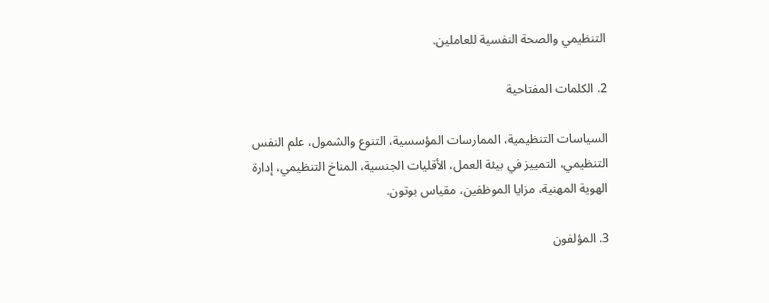التنظيمي والصحة النفسية للعاملين.

2. الكلمات المفتاحية

السياسات التنظيمية، الممارسات المؤسسية، التنوع والشمول، علم النفس التنظيمي، التمييز في بيئة العمل، الأقليات الجنسية، المناخ التنظيمي، إدارة الهوية المهنية، مزايا الموظفين، مقياس بوتون.

3. المؤلفون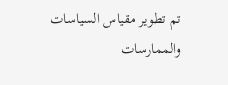تم تطوير مقياس السياسات والممارسات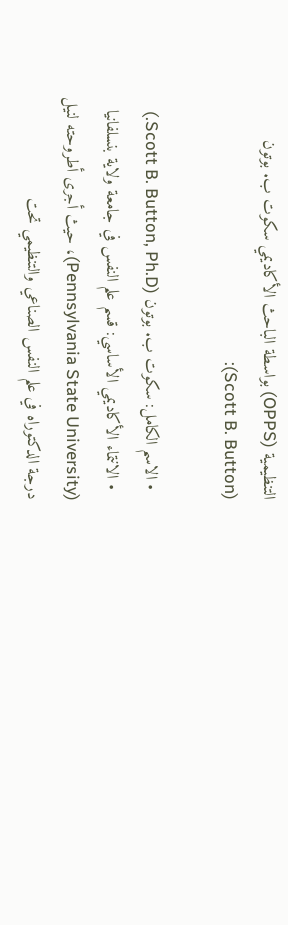التنظيمية (OPPS) بواسطة الباحث الأكاديمي سكوت ب. بوتون (Scott B. Button):

  • الاسم الكامل: سكوت ب. بوتون (Scott B. Button, Ph.D.)
  • الانتماء الأكاديمي الأساسي: قسم علم النفس في جامعة ولاية بنسلفانيا (Pennsylvania State University)، حيث أجرى أطروحته لنيل درجة الدكتوراه في علم النفس الصناعي والتنظيمي تحت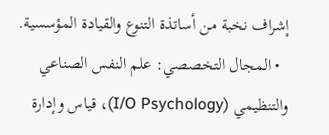إشراف نخبة من أساتذة التنوع والقيادة المؤسسية.
  • المجال التخصصي: علم النفس الصناعي والتنظيمي (I/O Psychology)، قياس وإدارة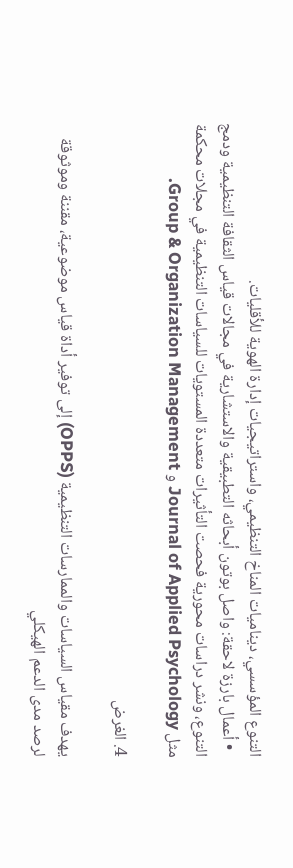التنوع المؤسسي، ديناميات المناخ التنظيمي، واستراتيجيات إدارة الهوية للأقليات.
  • أعمال بارزة لاحقة: واصل بوتون أبحاثه التطبيقية والاستشارية في مجالات قياس الثقافة التنظيمية ودمج التنوع، ونشر دراسات محورية فحصت التأثيرات متعددة المستويات للسياسات التنظيمية في مجلات محكمة مثل Journal of Applied Psychology و Group & Organization Management.

4. الغرض

يهدف مقياس السياسات والممارسات التنظيمية (OPPS) إلى توفير أداة قياس موضوعية، مقننة وموثوقة لرصد مدى الدعم الهيكلي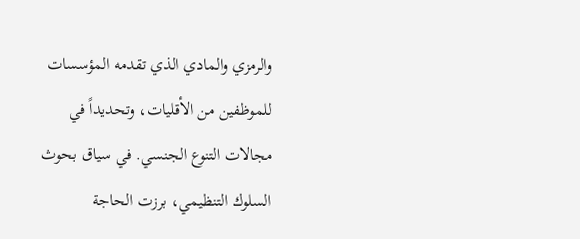والرمزي والمادي الذي تقدمه المؤسسات للموظفين من الأقليات، وتحديداً في مجالات التنوع الجنسي. في سياق بحوث السلوك التنظيمي، برزت الحاجة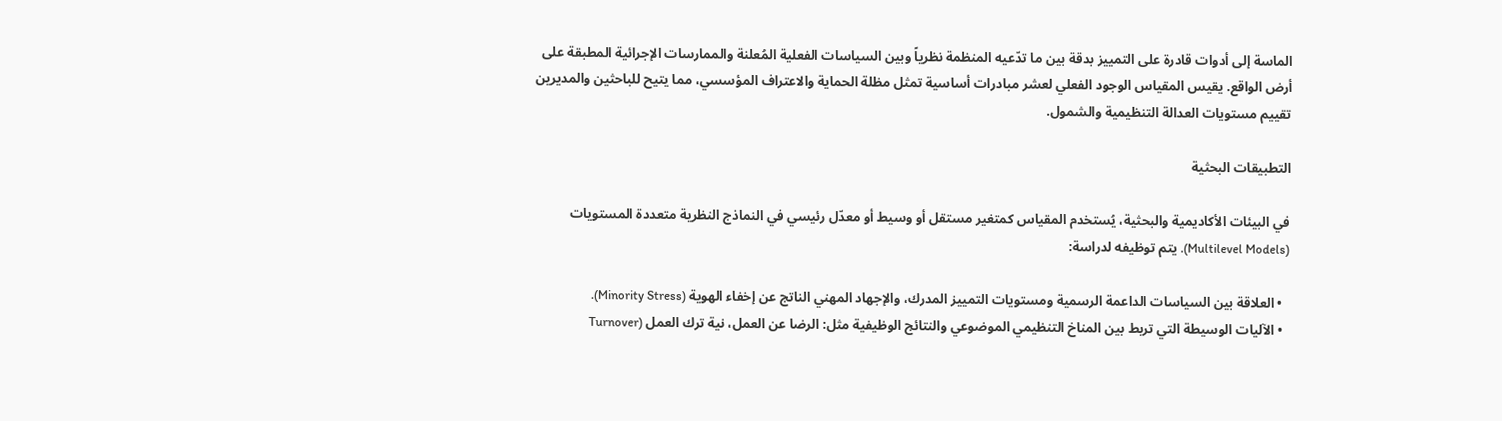الماسة إلى أدوات قادرة على التمييز بدقة بين ما تدّعيه المنظمة نظرياً وبين السياسات الفعلية المُعلنة والممارسات الإجرائية المطبقة على أرض الواقع. يقيس المقياس الوجود الفعلي لعشر مبادرات أساسية تمثل مظلة الحماية والاعتراف المؤسسي، مما يتيح للباحثين والمديرين تقييم مستويات العدالة التنظيمية والشمول.

التطبيقات البحثية

في البيئات الأكاديمية والبحثية، يُستخدم المقياس كمتغير مستقل أو وسيط أو معدّل رئيسي في النماذج النظرية متعددة المستويات (Multilevel Models). يتم توظيفه لدراسة:

  • العلاقة بين السياسات الداعمة الرسمية ومستويات التمييز المدرك، والإجهاد المهني الناتج عن إخفاء الهوية (Minority Stress).
  • الآليات الوسيطة التي تربط بين المناخ التنظيمي الموضوعي والنتائج الوظيفية مثل: الرضا عن العمل، نية ترك العمل (Turnover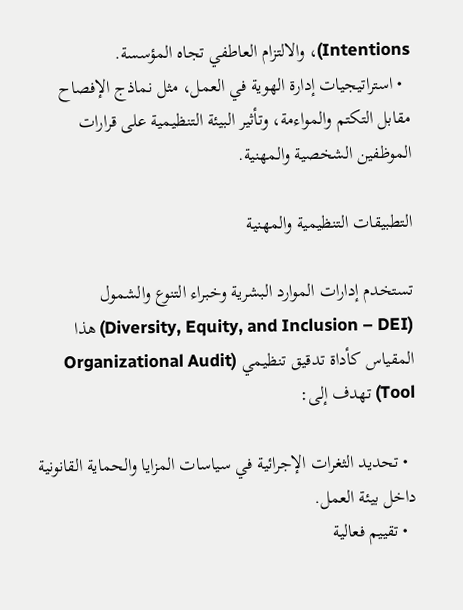Intentions)، والالتزام العاطفي تجاه المؤسسة.
  • استراتيجيات إدارة الهوية في العمل، مثل نماذج الإفصاح مقابل التكتم والمواءمة، وتأثير البيئة التنظيمية على قرارات الموظفين الشخصية والمهنية.

التطبيقات التنظيمية والمهنية

تستخدم إدارات الموارد البشرية وخبراء التنوع والشمول (Diversity, Equity, and Inclusion – DEI) هذا المقياس كأداة تدقيق تنظيمي (Organizational Audit Tool) تهدف إلى:

  • تحديد الثغرات الإجرائية في سياسات المزايا والحماية القانونية داخل بيئة العمل.
  • تقييم فعالية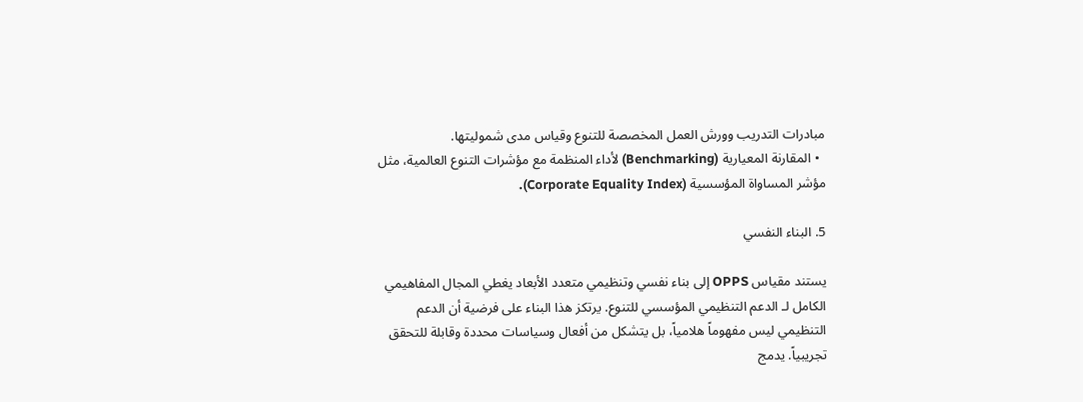مبادرات التدريب وورش العمل المخصصة للتنوع وقياس مدى شموليتها.
  • المقارنة المعيارية (Benchmarking) لأداء المنظمة مع مؤشرات التنوع العالمية، مثل مؤشر المساواة المؤسسية (Corporate Equality Index).

5. البناء النفسي

يستند مقياس OPPS إلى بناء نفسي وتنظيمي متعدد الأبعاد يغطي المجال المفاهيمي الكامل لـ الدعم التنظيمي المؤسسي للتنوع. يرتكز هذا البناء على فرضية أن الدعم التنظيمي ليس مفهوماً هلامياً، بل يتشكل من أفعال وسياسات محددة وقابلة للتحقق تجريبياً. يدمج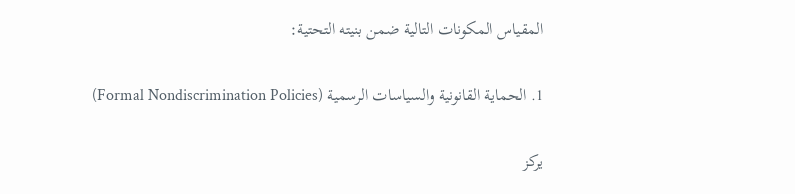المقياس المكونات التالية ضمن بنيته التحتية:

1. الحماية القانونية والسياسات الرسمية (Formal Nondiscrimination Policies)

يركز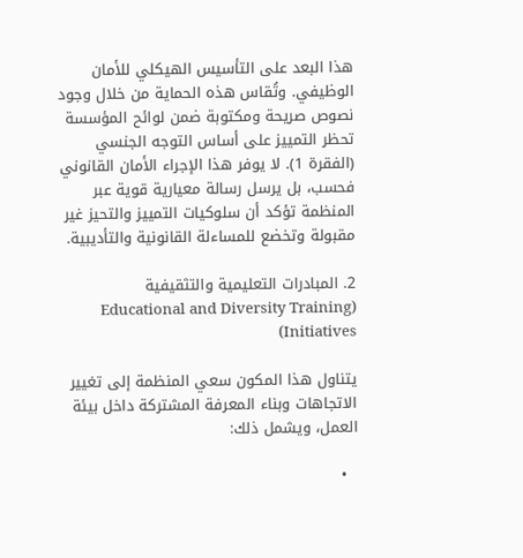هذا البعد على التأسيس الهيكلي للأمان الوظيفي. وتُقاس هذه الحماية من خلال وجود نصوص صريحة ومكتوبة ضمن لوائح المؤسسة تحظر التمييز على أساس التوجه الجنسي (الفقرة 1). لا يوفر هذا الإجراء الأمان القانوني فحسب، بل يرسل رسالة معيارية قوية عبر المنظمة تؤكد أن سلوكيات التمييز والتحيز غير مقبولة وتخضع للمساءلة القانونية والتأديبية.

2. المبادرات التعليمية والتثقيفية (Educational and Diversity Training Initiatives)

يتناول هذا المكون سعي المنظمة إلى تغيير الاتجاهات وبناء المعرفة المشتركة داخل بيئة العمل، ويشمل ذلك:

  •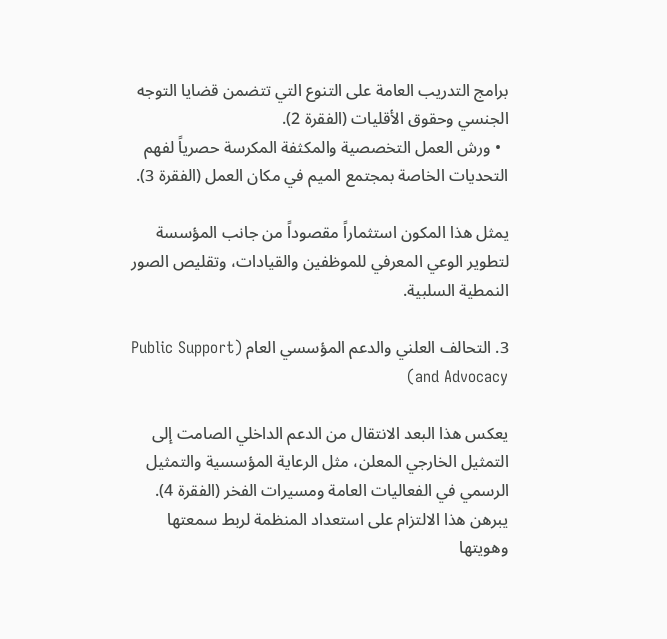برامج التدريب العامة على التنوع التي تتضمن قضايا التوجه الجنسي وحقوق الأقليات (الفقرة 2).
  • ورش العمل التخصصية والمكثفة المكرسة حصرياً لفهم التحديات الخاصة بمجتمع الميم في مكان العمل (الفقرة 3).

يمثل هذا المكون استثماراً مقصوداً من جانب المؤسسة لتطوير الوعي المعرفي للموظفين والقيادات، وتقليص الصور النمطية السلبية.

3. التحالف العلني والدعم المؤسسي العام (Public Support and Advocacy)

يعكس هذا البعد الانتقال من الدعم الداخلي الصامت إلى التمثيل الخارجي المعلن، مثل الرعاية المؤسسية والتمثيل الرسمي في الفعاليات العامة ومسيرات الفخر (الفقرة 4). يبرهن هذا الالتزام على استعداد المنظمة لربط سمعتها وهويتها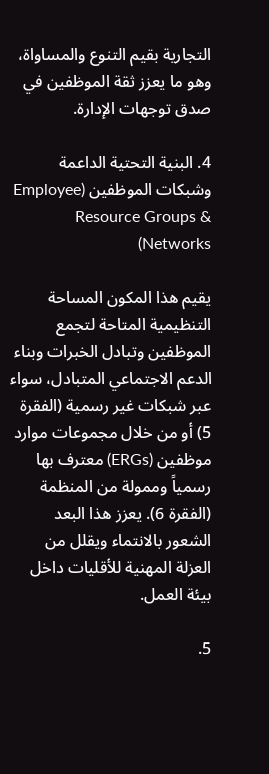التجارية بقيم التنوع والمساواة، وهو ما يعزز ثقة الموظفين في صدق توجهات الإدارة.

4. البنية التحتية الداعمة وشبكات الموظفين (Employee Resource Groups & Networks)

يقيم هذا المكون المساحة التنظيمية المتاحة لتجمع الموظفين وتبادل الخبرات وبناء الدعم الاجتماعي المتبادل، سواء عبر شبكات غير رسمية (الفقرة 5) أو من خلال مجموعات موارد موظفين (ERGs) معترف بها رسمياً وممولة من المنظمة (الفقرة 6). يعزز هذا البعد الشعور بالانتماء ويقلل من العزلة المهنية للأقليات داخل بيئة العمل.

5.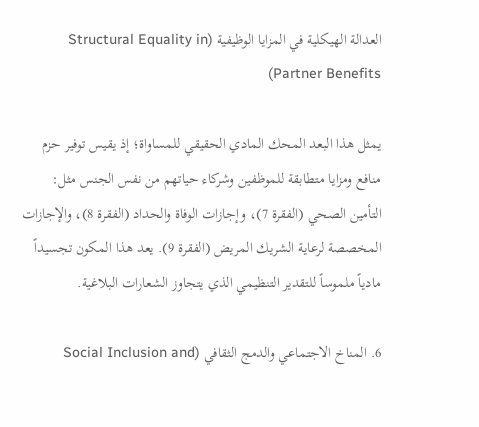العدالة الهيكلية في المزايا الوظيفية (Structural Equality in Partner Benefits)

يمثل هذا البعد المحك المادي الحقيقي للمساواة؛ إذ يقيس توفير حزم منافع ومزايا متطابقة للموظفين وشركاء حياتهم من نفس الجنس مثل: التأمين الصحي (الفقرة 7)، وإجازات الوفاة والحداد (الفقرة 8)، والإجازات المخصصة لرعاية الشريك المريض (الفقرة 9). يعد هذا المكون تجسيداً مادياً ملموساً للتقدير التنظيمي الذي يتجاوز الشعارات البلاغية.

6. المناخ الاجتماعي والدمج الثقافي (Social Inclusion and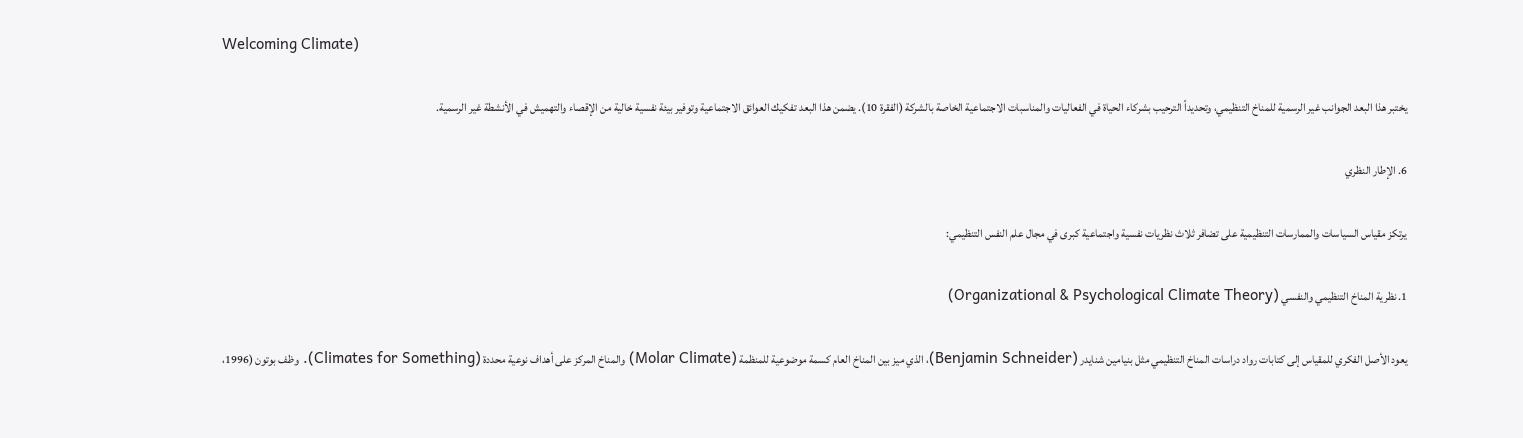Welcoming Climate)

يختبر هذا البعد الجوانب غير الرسمية للمناخ التنظيمي، وتحديداً الترحيب بشركاء الحياة في الفعاليات والمناسبات الاجتماعية الخاصة بالشركة (الفقرة 10). يضمن هذا البعد تفكيك العوائق الاجتماعية وتوفير بيئة نفسية خالية من الإقصاء والتهميش في الأنشطة غير الرسمية.

6. الإطار النظري

يرتكز مقياس السياسات والممارسات التنظيمية على تضافر ثلاث نظريات نفسية واجتماعية كبرى في مجال علم النفس التنظيمي:

1. نظرية المناخ التنظيمي والنفسي (Organizational & Psychological Climate Theory)

يعود الأصل الفكري للمقياس إلى كتابات رواد دراسات المناخ التنظيمي مثل بنيامين شنايدر (Benjamin Schneider)، الذي ميز بين المناخ العام كسمة موضوعية للمنظمة (Molar Climate) والمناخ المركز على أهداف نوعية محددة (Climates for Something). وظف بوتون (1996،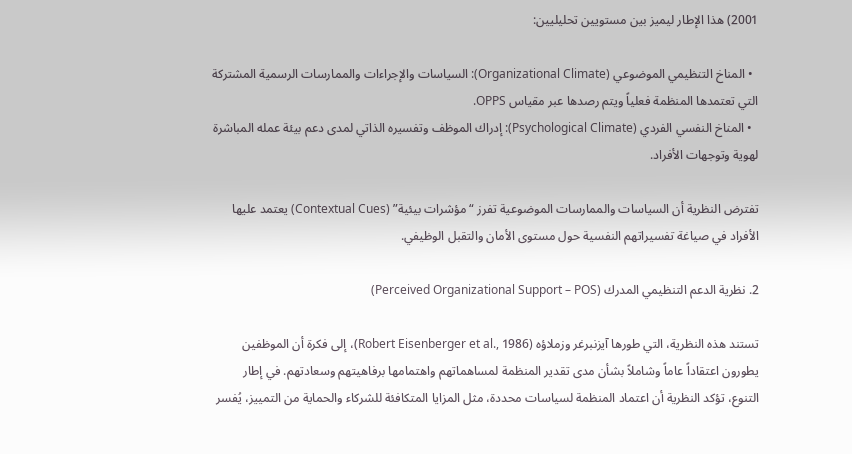2001) هذا الإطار ليميز بين مستويين تحليليين:

  • المناخ التنظيمي الموضوعي (Organizational Climate): السياسات والإجراءات والممارسات الرسمية المشتركة التي تعتمدها المنظمة فعلياً ويتم رصدها عبر مقياس OPPS.
  • المناخ النفسي الفردي (Psychological Climate): إدراك الموظف وتفسيره الذاتي لمدى دعم بيئة عمله المباشرة لهوية وتوجهات الأفراد.

تفترض النظرية أن السياسات والممارسات الموضوعية تفرز “مؤشرات بيئية” (Contextual Cues) يعتمد عليها الأفراد في صياغة تفسيراتهم النفسية حول مستوى الأمان والتقبل الوظيفي.

2. نظرية الدعم التنظيمي المدرك (Perceived Organizational Support – POS)

تستند هذه النظرية، التي طورها آيزنبرغر وزملاؤه (Robert Eisenberger et al., 1986)، إلى فكرة أن الموظفين يطورون اعتقاداً عاماً وشاملاً بشأن مدى تقدير المنظمة لمساهماتهم واهتمامها برفاهيتهم وسعادتهم. في إطار التنوع، تؤكد النظرية أن اعتماد المنظمة لسياسات محددة، مثل المزايا المتكافئة للشركاء والحماية من التمييز، يُفسر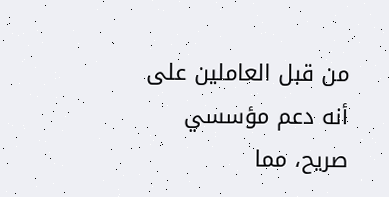من قبل العاملين على أنه دعم مؤسسي صريح، مما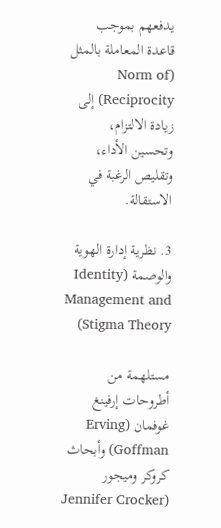يدفعهم بموجب قاعدة المعاملة بالمثل (Norm of Reciprocity) إلى زيادة الالتزام، وتحسين الأداء، وتقليص الرغبة في الاستقالة.

3. نظرية إدارة الهوية والوصمة (Identity Management and Stigma Theory)

مستلهمة من أطروحات إرفينغ غوفمان (Erving Goffman) وأبحاث كروكر وميجور (Jennifer Crocker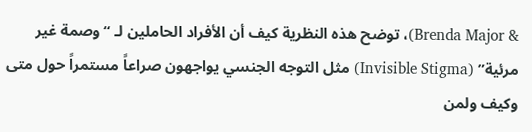& Brenda Major)، توضح هذه النظرية كيف أن الأفراد الحاملين لـ “وصمة غير مرئية” (Invisible Stigma) مثل التوجه الجنسي يواجهون صراعاً مستمراً حول متى وكيف ولمن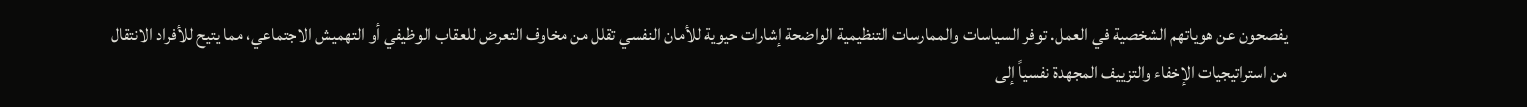يفصحون عن هوياتهم الشخصية في العمل. توفر السياسات والممارسات التنظيمية الواضحة إشارات حيوية للأمان النفسي تقلل من مخاوف التعرض للعقاب الوظيفي أو التهميش الاجتماعي، مما يتيح للأفراد الانتقال من استراتيجيات الإخفاء والتزييف المجهدة نفسياً إلى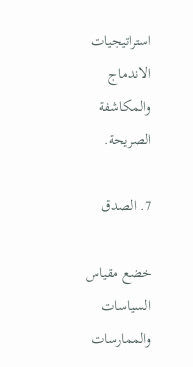استراتيجيات الاندماج والمكاشفة الصريحة.

7. الصدق

خضع مقياس السياسات والممارسات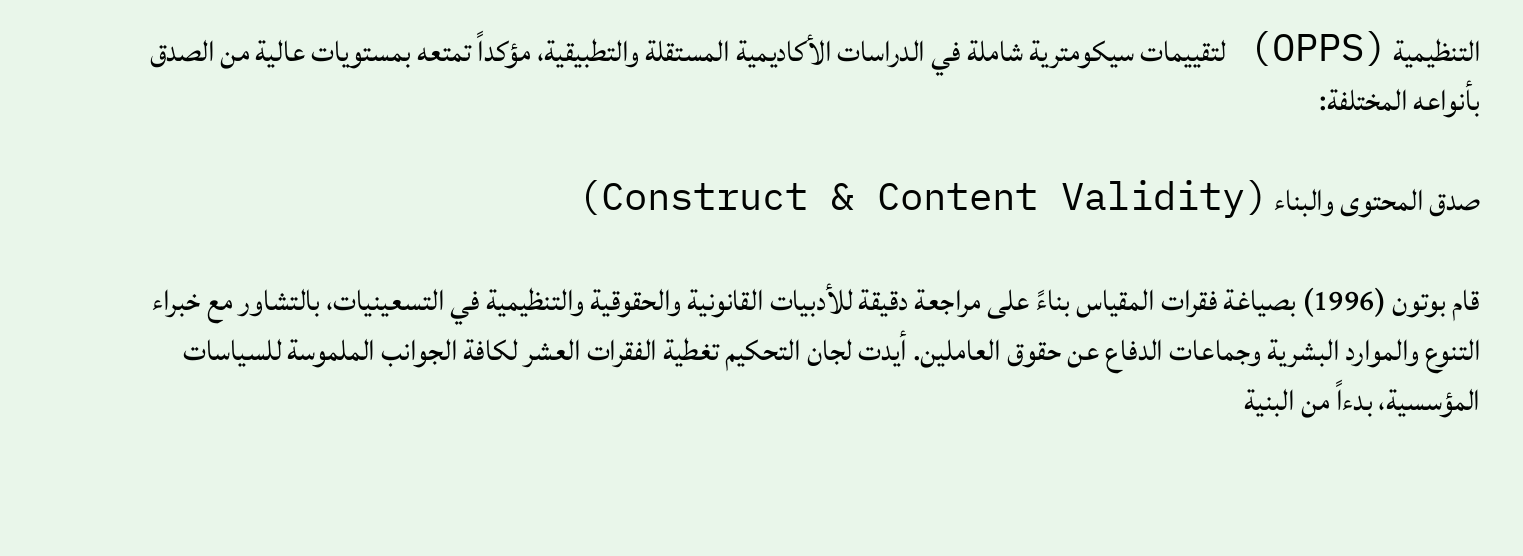التنظيمية (OPPS) لتقييمات سيكومترية شاملة في الدراسات الأكاديمية المستقلة والتطبيقية، مؤكداً تمتعه بمستويات عالية من الصدق بأنواعه المختلفة:

صدق المحتوى والبناء (Construct & Content Validity)

قام بوتون (1996) بصياغة فقرات المقياس بناءً على مراجعة دقيقة للأدبيات القانونية والحقوقية والتنظيمية في التسعينيات، بالتشاور مع خبراء التنوع والموارد البشرية وجماعات الدفاع عن حقوق العاملين. أيدت لجان التحكيم تغطية الفقرات العشر لكافة الجوانب الملموسة للسياسات المؤسسية، بدءاً من البنية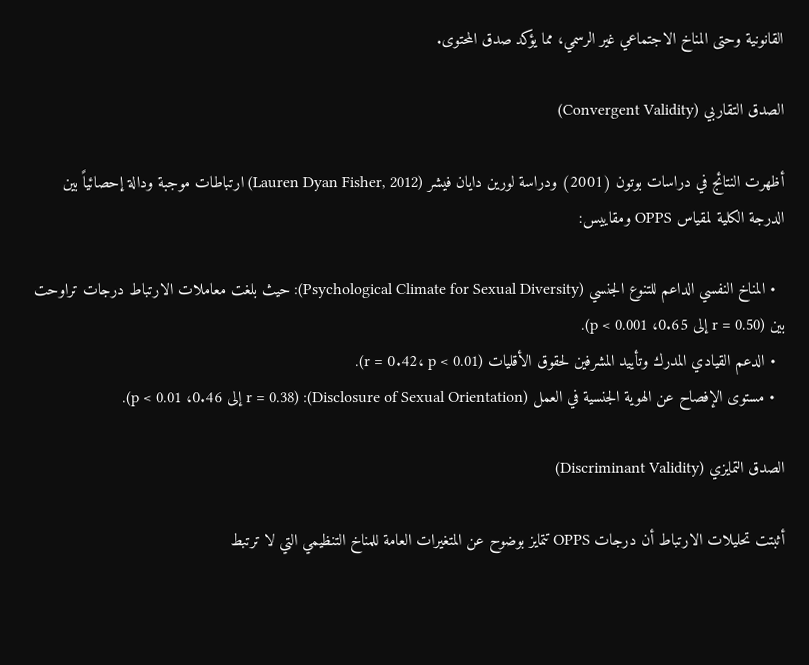القانونية وحتى المناخ الاجتماعي غير الرسمي، مما يؤكد صدق المحتوى.

الصدق التقاربي (Convergent Validity)

أظهرت النتائج في دراسات بوتون (2001) ودراسة لورين دايان فيشر (Lauren Dyan Fisher, 2012) ارتباطات موجبة ودالة إحصائياً بين الدرجة الكلية لمقياس OPPS ومقاييس:

  • المناخ النفسي الداعم للتنوع الجنسي (Psychological Climate for Sexual Diversity): حيث بلغت معاملات الارتباط درجات تراوحت بين (r = 0.50 إلى 0.65، p < 0.001).
  • الدعم القيادي المدرك وتأييد المشرفين لحقوق الأقليات (r = 0.42، p < 0.01).
  • مستوى الإفصاح عن الهوية الجنسية في العمل (Disclosure of Sexual Orientation): (r = 0.38 إلى 0.46، p < 0.01).

الصدق التمايزي (Discriminant Validity)

أثبتت تحليلات الارتباط أن درجات OPPS تتمايز بوضوح عن المتغيرات العامة للمناخ التنظيمي التي لا ترتبط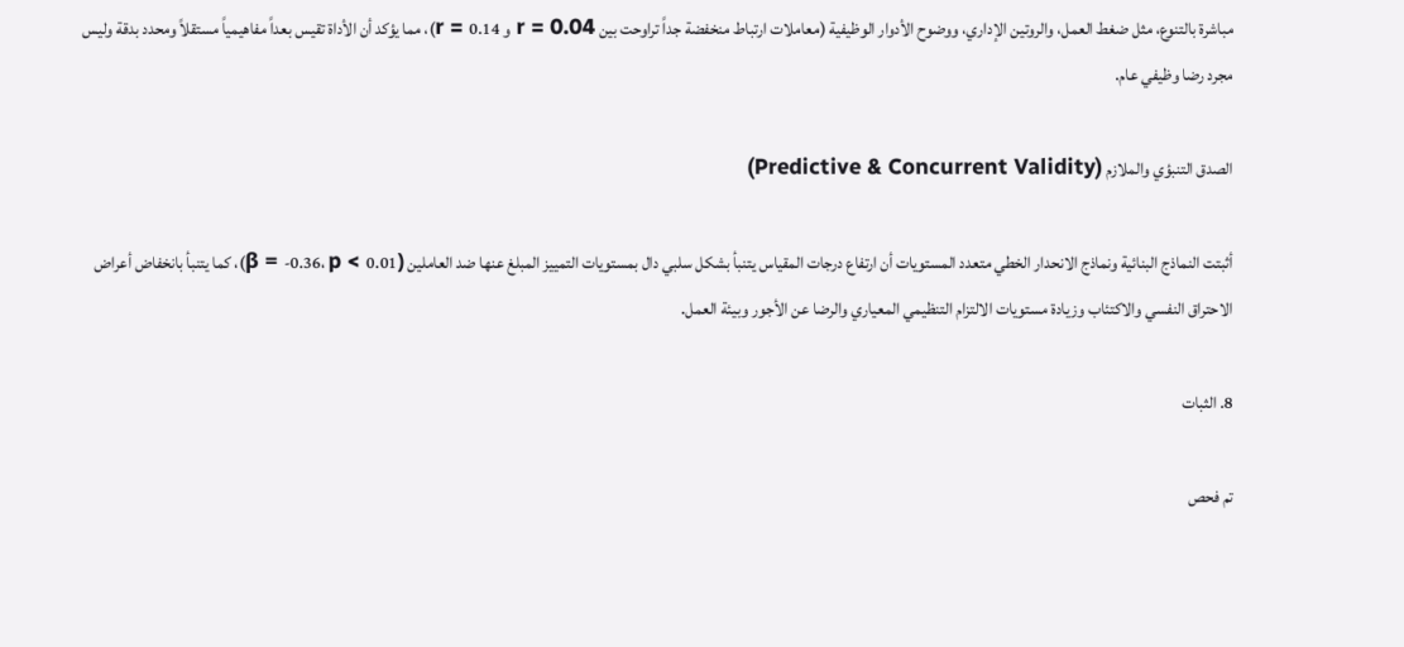مباشرة بالتنوع، مثل ضغط العمل، والروتين الإداري، ووضوح الأدوار الوظيفية (معاملات ارتباط منخفضة جداً تراوحت بين r = 0.04 و r = 0.14)، مما يؤكد أن الأداة تقيس بعداً مفاهيمياً مستقلاً ومحدد بدقة وليس مجرد رضا وظيفي عام.

الصدق التنبؤي والملازم (Predictive & Concurrent Validity)

أثبتت النماذج البنائية ونماذج الانحدار الخطي متعدد المستويات أن ارتفاع درجات المقياس يتنبأ بشكل سلبي دال بمستويات التمييز المبلغ عنها ضد العاملين (β = -0.36، p < 0.01)، كما يتنبأ بانخفاض أعراض الاحتراق النفسي والاكتئاب وزيادة مستويات الالتزام التنظيمي المعياري والرضا عن الأجور وبيئة العمل.

8. الثبات

تم فحص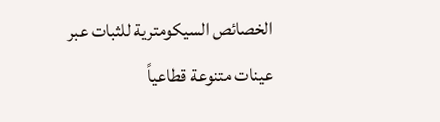الخصائص السيكومترية للثبات عبر عينات متنوعة قطاعياً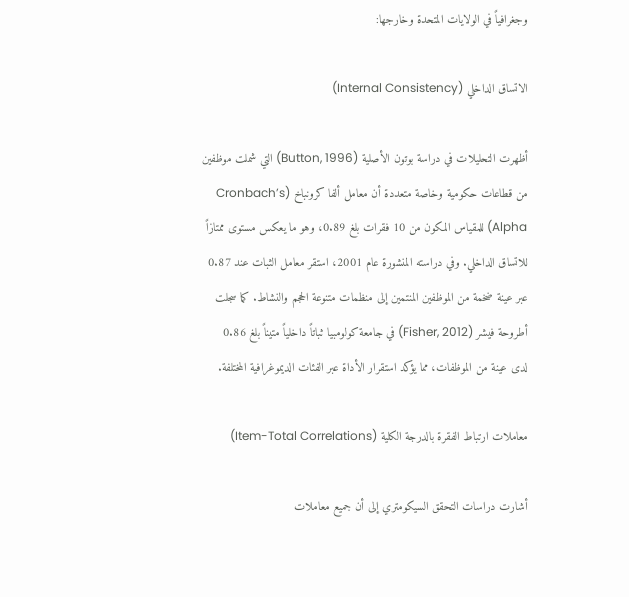وجغرافياً في الولايات المتحدة وخارجها:

الاتساق الداخلي (Internal Consistency)

أظهرت التحليلات في دراسة بوتون الأصلية (Button, 1996) التي شملت موظفين من قطاعات حكومية وخاصة متعددة أن معامل ألفا كرونباخ (Cronbach’s Alpha) للمقياس المكون من 10 فقرات بلغ 0.89، وهو ما يعكس مستوى ممتازاً للاتساق الداخلي. وفي دراسته المنشورة عام 2001، استقر معامل الثبات عند 0.87 عبر عينة ضخمة من الموظفين المنتمين إلى منظمات متنوعة الحجم والنشاط. كما سجلت أطروحة فيشر (Fisher, 2012) في جامعة كولومبيا ثباتاً داخلياً متيناً بلغ 0.86 لدى عينة من الموظفات، مما يؤكد استقرار الأداة عبر الفئات الديموغرافية المختلفة.

معاملات ارتباط الفقرة بالدرجة الكلية (Item-Total Correlations)

أشارت دراسات التحقق السيكومتري إلى أن جميع معاملات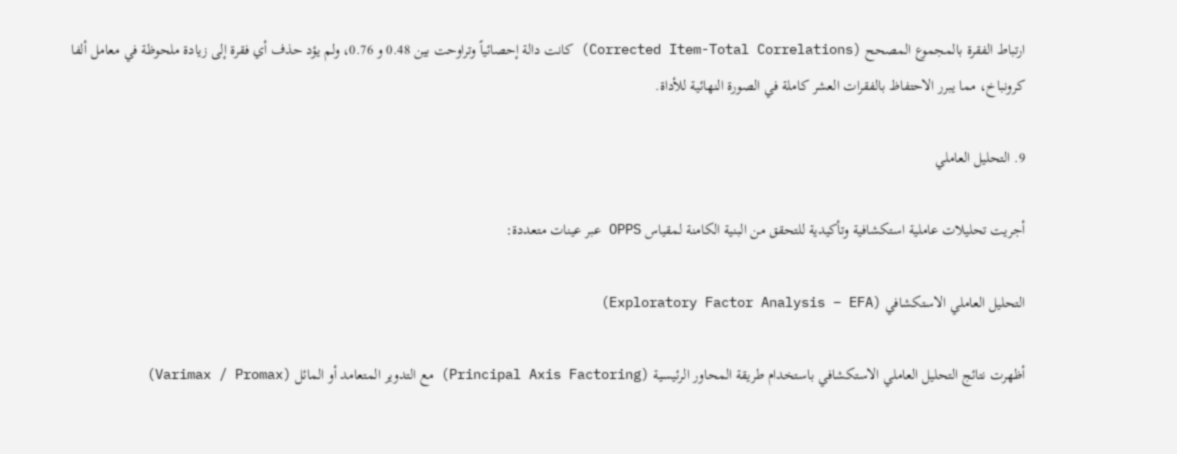ارتباط الفقرة بالمجموع المصحح (Corrected Item-Total Correlations) كانت دالة إحصائياً وتراوحت بين 0.48 و 0.76، ولم يؤد حذف أي فقرة إلى زيادة ملحوظة في معامل ألفا كرونباخ، مما يبرر الاحتفاظ بالفقرات العشر كاملة في الصورة النهائية للأداة.

9. التحليل العاملي

أجريت تحليلات عاملية استكشافية وتأكيدية للتحقق من البنية الكامنة لمقياس OPPS عبر عينات متعددة:

التحليل العاملي الاستكشافي (Exploratory Factor Analysis – EFA)

أظهرت نتائج التحليل العاملي الاستكشافي باستخدام طريقة المحاور الرئيسية (Principal Axis Factoring) مع التدوير المتعامد أو المائل (Varimax / Promax)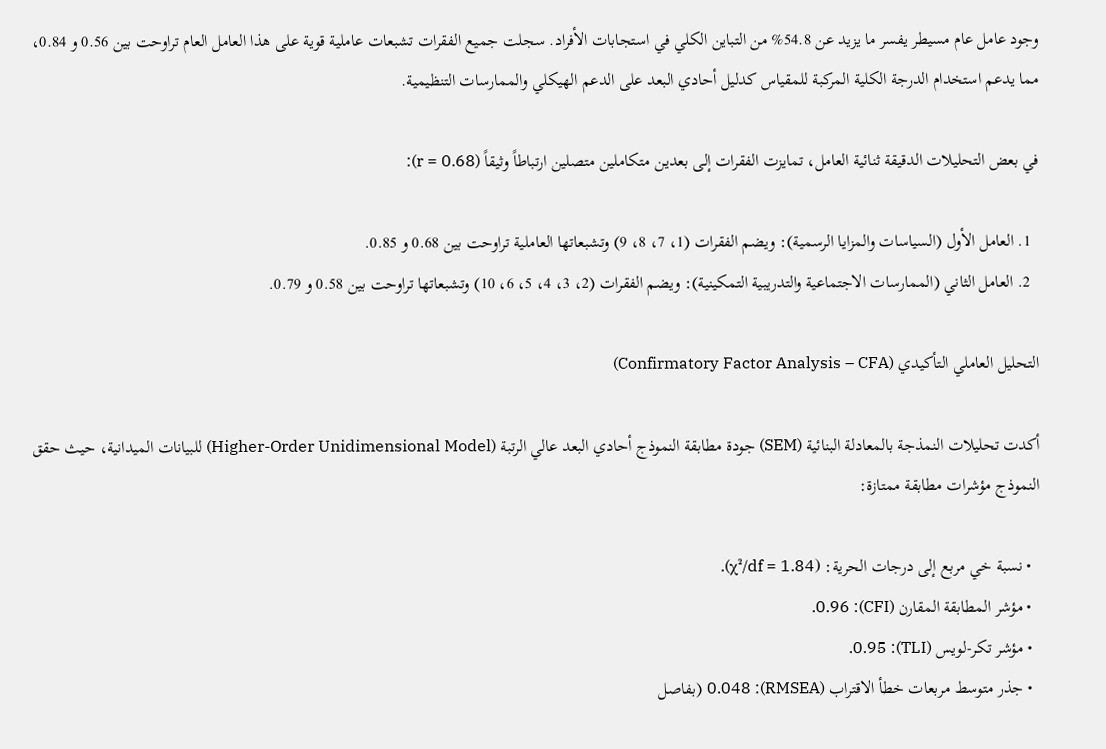وجود عامل عام مسيطر يفسر ما يزيد عن 54.8% من التباين الكلي في استجابات الأفراد. سجلت جميع الفقرات تشبعات عاملية قوية على هذا العامل العام تراوحت بين 0.56 و 0.84، مما يدعم استخدام الدرجة الكلية المركبة للمقياس كدليل أحادي البعد على الدعم الهيكلي والممارسات التنظيمية.

في بعض التحليلات الدقيقة ثنائية العامل، تمايزت الفقرات إلى بعدين متكاملين متصلين ارتباطاً وثيقاً (r = 0.68):

  1. العامل الأول (السياسات والمزايا الرسمية): ويضم الفقرات (1، 7، 8، 9) وتشبعاتها العاملية تراوحت بين 0.68 و 0.85.
  2. العامل الثاني (الممارسات الاجتماعية والتدريبية التمكينية): ويضم الفقرات (2، 3، 4، 5، 6، 10) وتشبعاتها تراوحت بين 0.58 و 0.79.

التحليل العاملي التأكيدي (Confirmatory Factor Analysis – CFA)

أكدت تحليلات النمذجة بالمعادلة البنائية (SEM) جودة مطابقة النموذج أحادي البعد عالي الرتبة (Higher-Order Unidimensional Model) للبيانات الميدانية، حيث حقق النموذج مؤشرات مطابقة ممتازة:

  • نسبة خي مربع إلى درجات الحرية: (χ²/df = 1.84).
  • مؤشر المطابقة المقارن (CFI): 0.96.
  • مؤشر تكر-لويس (TLI): 0.95.
  • جذر متوسط مربعات خطأ الاقتراب (RMSEA): 0.048 (بفاصل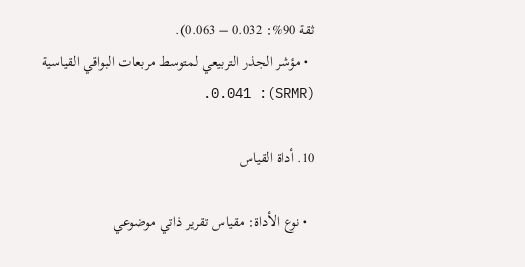ثقة 90%: 0.032 – 0.063).
  • مؤشر الجذر التربيعي لمتوسط مربعات البواقي القياسية (SRMR): 0.041.

10. أداة القياس

  • نوع الأداة: مقياس تقرير ذاتي موضوعي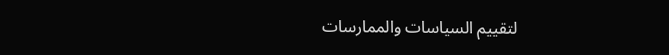لتقييم السياسات والممارسات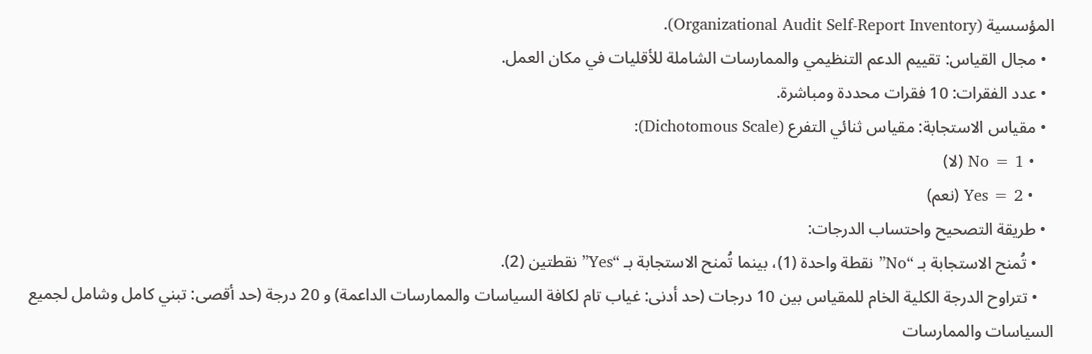المؤسسية (Organizational Audit Self-Report Inventory).
  • مجال القياس: تقييم الدعم التنظيمي والممارسات الشاملة للأقليات في مكان العمل.
  • عدد الفقرات: 10 فقرات محددة ومباشرة.
  • مقياس الاستجابة: مقياس ثنائي التفرع (Dichotomous Scale):
    • 1 = No (لا)
    • 2 = Yes (نعم)
  • طريقة التصحيح واحتساب الدرجات:
    • تُمنح الاستجابة بـ “No” نقطة واحدة (1)، بينما تُمنح الاستجابة بـ “Yes” نقطتين (2).
    • تتراوح الدرجة الكلية الخام للمقياس بين 10 درجات (حد أدنى: غياب تام لكافة السياسات والممارسات الداعمة) و 20 درجة (حد أقصى: تبني كامل وشامل لجميع السياسات والممارسات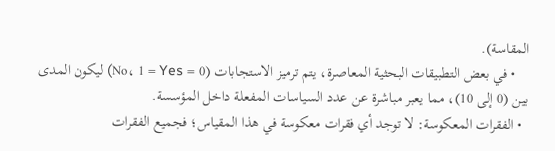المقاسة).
    • في بعض التطبيقات البحثية المعاصرة، يتم ترميز الاستجابات (0 = No، 1 = Yes) ليكون المدى بين (0 إلى 10)، مما يعبر مباشرة عن عدد السياسات المفعلة داخل المؤسسة.
  • الفقرات المعكوسة: لا توجد أي فقرات معكوسة في هذا المقياس؛ فجميع الفقرات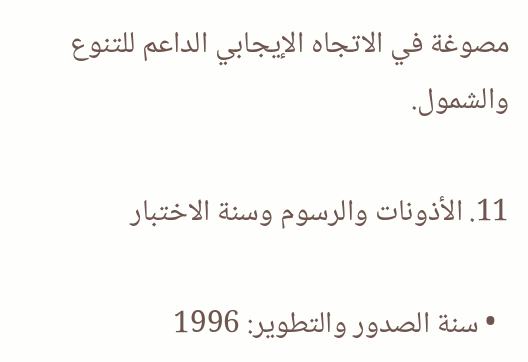مصوغة في الاتجاه الإيجابي الداعم للتنوع والشمول.

11. الأذونات والرسوم وسنة الاختبار

  • سنة الصدور والتطوير: 1996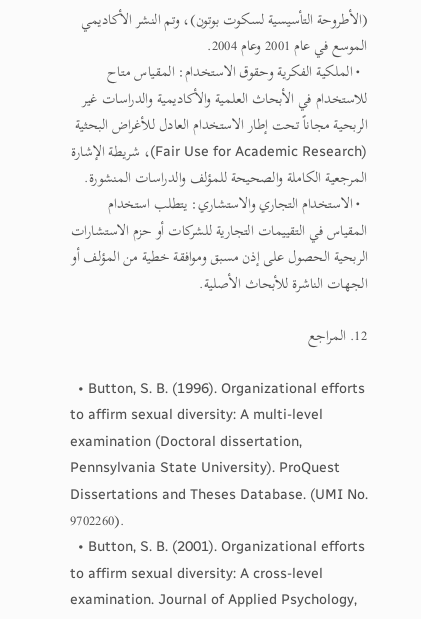(الأطروحة التأسيسية لسكوت بوتون)، وتم النشر الأكاديمي الموسع في عام 2001 وعام 2004.
  • الملكية الفكرية وحقوق الاستخدام: المقياس متاح للاستخدام في الأبحاث العلمية والأكاديمية والدراسات غير الربحية مجاناً تحت إطار الاستخدام العادل للأغراض البحثية (Fair Use for Academic Research)، شريطة الإشارة المرجعية الكاملة والصحيحة للمؤلف والدراسات المنشورة.
  • الاستخدام التجاري والاستشاري: يتطلب استخدام المقياس في التقييمات التجارية للشركات أو حزم الاستشارات الربحية الحصول على إذن مسبق وموافقة خطية من المؤلف أو الجهات الناشرة للأبحاث الأصلية.

12. المراجع

  • Button, S. B. (1996). Organizational efforts to affirm sexual diversity: A multi-level examination (Doctoral dissertation, Pennsylvania State University). ProQuest Dissertations and Theses Database. (UMI No. 9702260).
  • Button, S. B. (2001). Organizational efforts to affirm sexual diversity: A cross-level examination. Journal of Applied Psychology,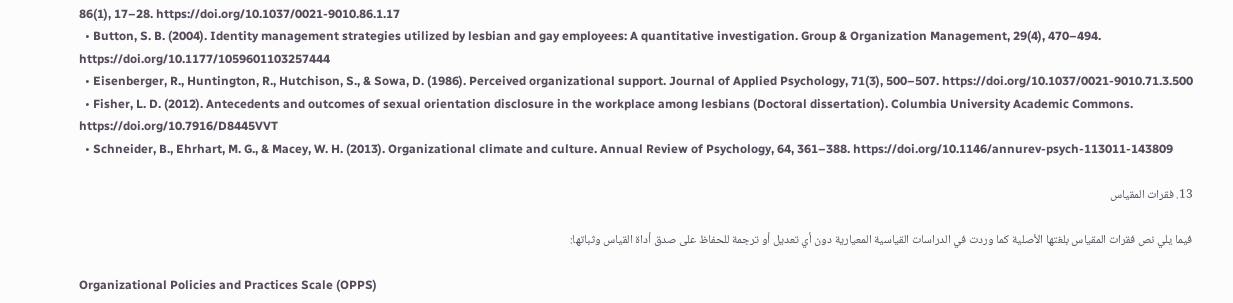86(1), 17–28. https://doi.org/10.1037/0021-9010.86.1.17
  • Button, S. B. (2004). Identity management strategies utilized by lesbian and gay employees: A quantitative investigation. Group & Organization Management, 29(4), 470–494. https://doi.org/10.1177/1059601103257444
  • Eisenberger, R., Huntington, R., Hutchison, S., & Sowa, D. (1986). Perceived organizational support. Journal of Applied Psychology, 71(3), 500–507. https://doi.org/10.1037/0021-9010.71.3.500
  • Fisher, L. D. (2012). Antecedents and outcomes of sexual orientation disclosure in the workplace among lesbians (Doctoral dissertation). Columbia University Academic Commons. https://doi.org/10.7916/D8445VVT
  • Schneider, B., Ehrhart, M. G., & Macey, W. H. (2013). Organizational climate and culture. Annual Review of Psychology, 64, 361–388. https://doi.org/10.1146/annurev-psych-113011-143809

13. فقرات المقياس

فيما يلي نص فقرات المقياس بلغتها الأصلية كما وردت في الدراسات القياسية المعيارية دون أي تعديل أو ترجمة للحفاظ على صدق أداة القياس وثباتها:

Organizational Policies and Practices Scale (OPPS)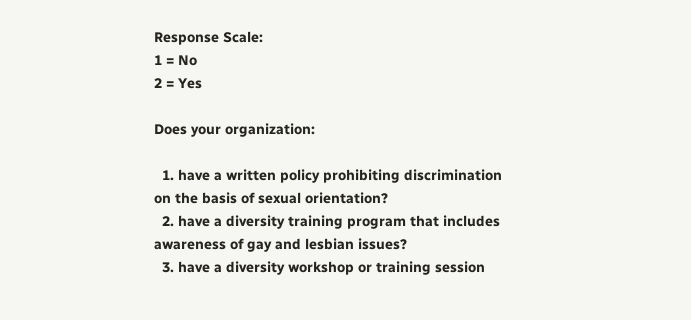Response Scale:
1 = No
2 = Yes

Does your organization:

  1. have a written policy prohibiting discrimination on the basis of sexual orientation?
  2. have a diversity training program that includes awareness of gay and lesbian issues?
  3. have a diversity workshop or training session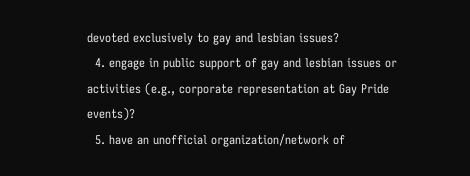devoted exclusively to gay and lesbian issues?
  4. engage in public support of gay and lesbian issues or activities (e.g., corporate representation at Gay Pride events)?
  5. have an unofficial organization/network of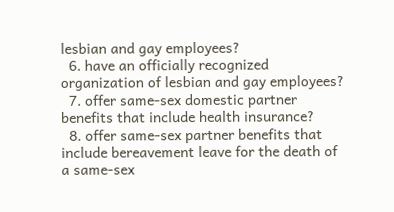lesbian and gay employees?
  6. have an officially recognized organization of lesbian and gay employees?
  7. offer same-sex domestic partner benefits that include health insurance?
  8. offer same-sex partner benefits that include bereavement leave for the death of a same-sex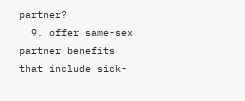partner?
  9. offer same-sex partner benefits that include sick-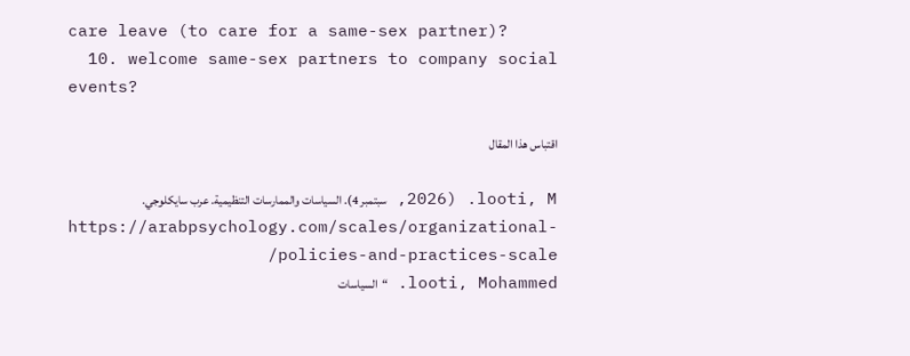care leave (to care for a same-sex partner)?
  10. welcome same-sex partners to company social events?

اقتباس هذا المقال

looti, M. (2026, سبتمبر 4). السياسات والممارسات التنظيمية. عرب سايكلوجي. https://arabpsychology.com/scales/organizational-policies-and-practices-scale/
looti, Mohammed. “السياسات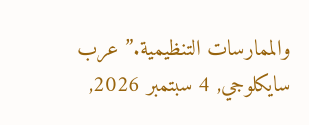والممارسات التنظيمية.” عرب سايكلوجي, 4 سبتمبر 2026,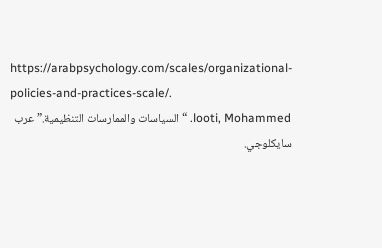https://arabpsychology.com/scales/organizational-policies-and-practices-scale/.
looti, Mohammed. “السياسات والممارسات التنظيمية.” عرب سايكلوجي.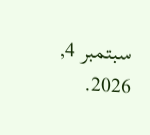سبتمبر 4, 2026.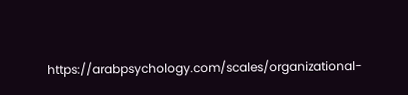https://arabpsychology.com/scales/organizational-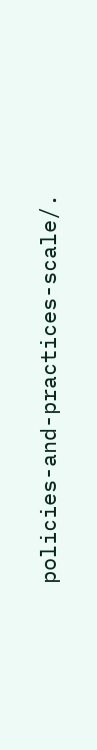policies-and-practices-scale/.